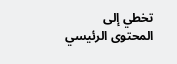تخطي إلى المحتوى الرئيسي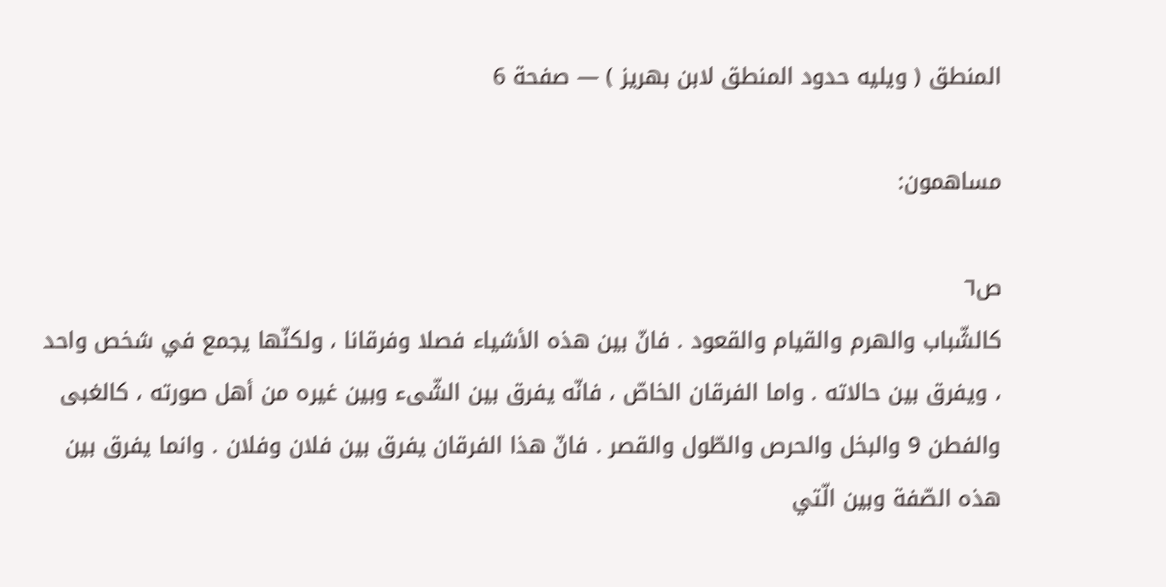المنطق ( ويليه حدود المنطق لابن بهريز ) — صفحة 6

مساهمون:

ص٦
كالشّباب والهرم والقيام والقعود . فانّ بين هذه الأشياء فصلا وفرقانا ، ولكنّها يجمع في شخص واحد ، ويفرق بين حالاته . واما الفرقان الخاصّ ، فانّه يفرق بين الشّىء وبين غيره من أهل صورته ، كالغبى والفطن 9 والبخل والحرص والطّول والقصر . فانّ هذا الفرقان يفرق بين فلان وفلان . وانما يفرق بين هذه الصّفة وبين الّتي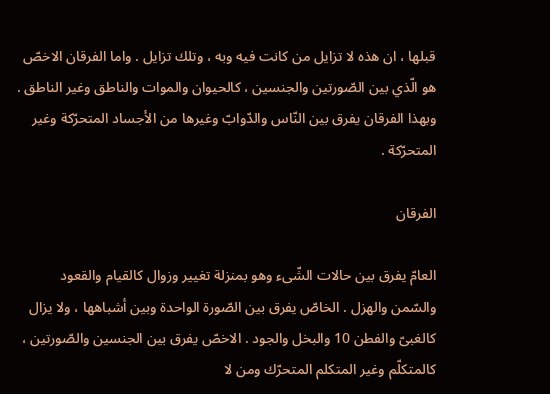قبلها ، ان هذه لا تزايل من كانت فيه وبه ، وتلك تزايل . واما الفرقان الاخصّ هو الّذي بين الصّورتين والجنسين ، كالحيوان والموات والناطق وغير الناطق . وبهذا الفرقان يفرق بين النّاس والدّوابّ وغيرها من الأجساد المتحرّكة وغير المتحرّكة .

الفرقان

العامّ يفرق بين حالات الشّىء وهو بمنزلة تغيير وزوال كالقيام والقعود والسّمن والهزل . الخاصّ يفرق بين الصّورة الواحدة وبين أشباهها ، ولا يزال كالغبىّ والفطن 10 والبخل والجود . الاخصّ يفرق بين الجنسين والصّورتين ، كالمتكلّم وغير المتكلم المتحرّك ومن لا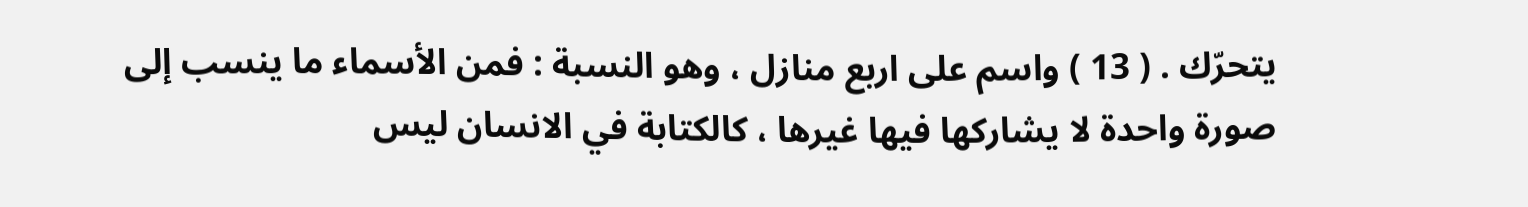يتحرّك . ( 13 ) واسم على اربع منازل ، وهو النسبة : فمن الأسماء ما ينسب إلى صورة واحدة لا يشاركها فيها غيرها ، كالكتابة في الانسان ليس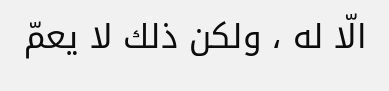الّا له ، ولكن ذلك لا يعمّ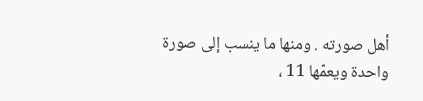أهل صورته . ومنها ما ينسب إلى صورة واحدة ويعمّها 11 ،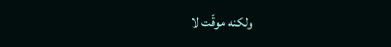ولكنه موقّت لا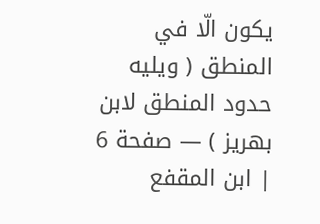يكون الّا في
المنطق ( ويليه حدود المنطق لابن بهريز ) — صفحة 6 | ابن المقفع